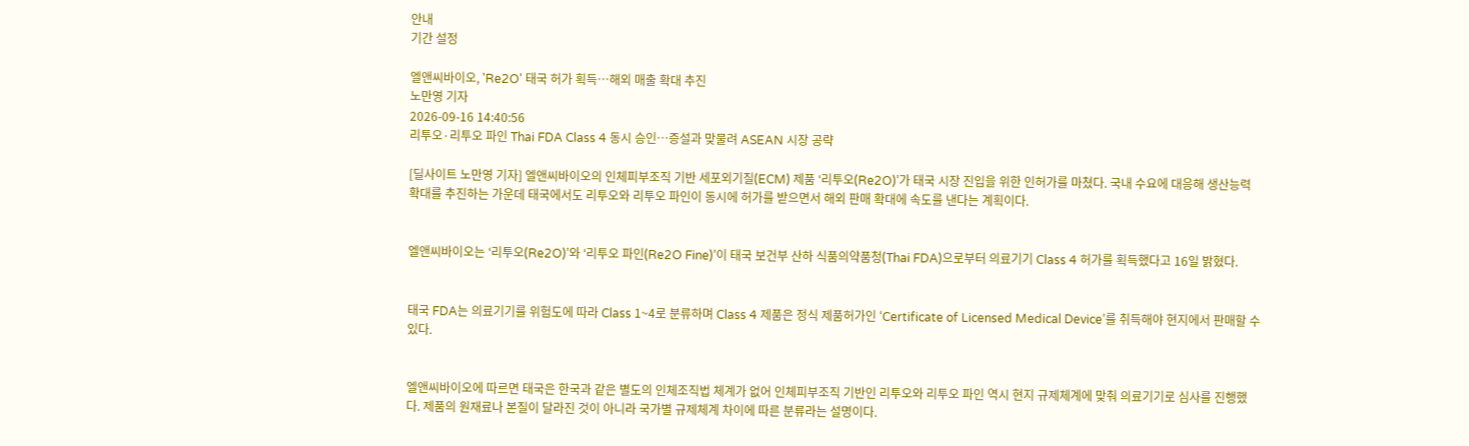안내
기간 설정

엘앤씨바이오, 'Re2O' 태국 허가 획득…해외 매출 확대 추진
노만영 기자
2026-09-16 14:40:56
리투오·리투오 파인 Thai FDA Class 4 동시 승인…증설과 맞물려 ASEAN 시장 공략

[딜사이트 노만영 기자] 엘앤씨바이오의 인체피부조직 기반 세포외기질(ECM) 제품 ‘리투오(Re2O)’가 태국 시장 진입을 위한 인허가를 마쳤다. 국내 수요에 대응해 생산능력 확대를 추진하는 가운데 태국에서도 리투오와 리투오 파인이 동시에 허가를 받으면서 해외 판매 확대에 속도를 낸다는 계획이다.


엘앤씨바이오는 ‘리투오(Re2O)’와 ‘리투오 파인(Re2O Fine)’이 태국 보건부 산하 식품의약품청(Thai FDA)으로부터 의료기기 Class 4 허가를 획득했다고 16일 밝혔다.


태국 FDA는 의료기기를 위험도에 따라 Class 1~4로 분류하며 Class 4 제품은 정식 제품허가인 ‘Certificate of Licensed Medical Device’를 취득해야 현지에서 판매할 수 있다.


엘앤씨바이오에 따르면 태국은 한국과 같은 별도의 인체조직법 체계가 없어 인체피부조직 기반인 리투오와 리투오 파인 역시 현지 규제체계에 맞춰 의료기기로 심사를 진행했다. 제품의 원재료나 본질이 달라진 것이 아니라 국가별 규제체계 차이에 따른 분류라는 설명이다.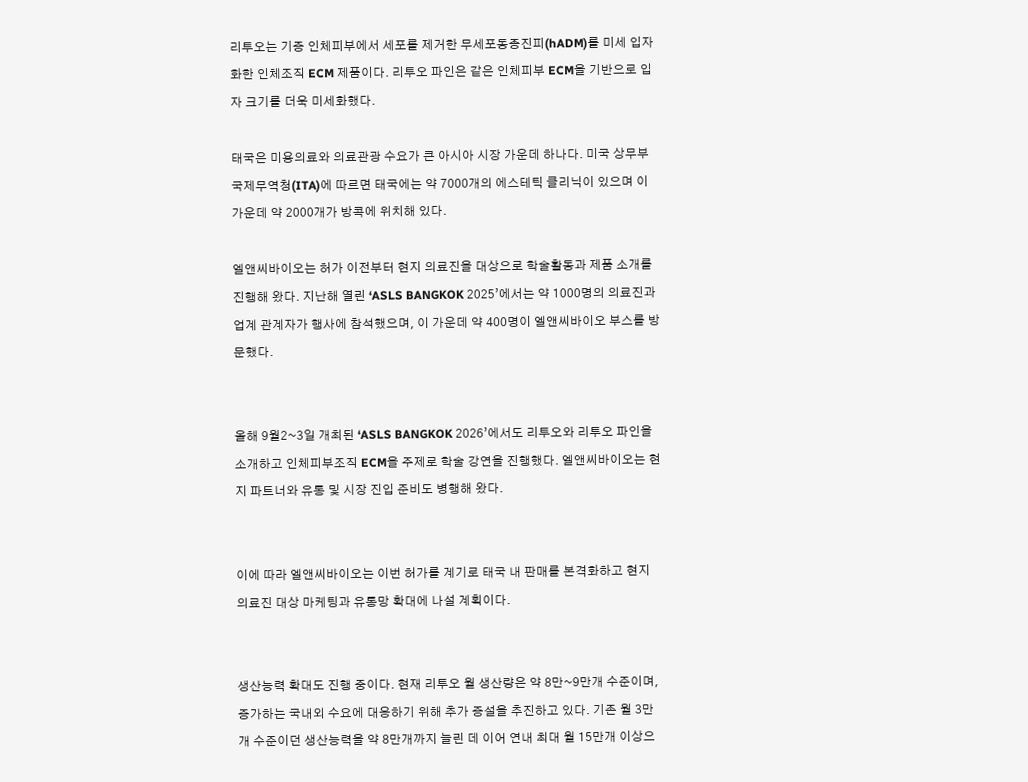리투오는 기증 인체피부에서 세포를 제거한 무세포동종진피(hADM)를 미세 입자화한 인체조직 ECM 제품이다. 리투오 파인은 같은 인체피부 ECM을 기반으로 입자 크기를 더욱 미세화했다.

태국은 미용의료와 의료관광 수요가 큰 아시아 시장 가운데 하나다. 미국 상무부 국제무역청(ITA)에 따르면 태국에는 약 7000개의 에스테틱 클리닉이 있으며 이 가운데 약 2000개가 방콕에 위치해 있다.

엘앤씨바이오는 허가 이전부터 현지 의료진을 대상으로 학술활동과 제품 소개를 진행해 왔다. 지난해 열린 ‘ASLS BANGKOK 2025’에서는 약 1000명의 의료진과 업계 관계자가 행사에 참석했으며, 이 가운데 약 400명이 엘앤씨바이오 부스를 방문했다.


올해 9월2~3일 개최된 ‘ASLS BANGKOK 2026’에서도 리투오와 리투오 파인을 소개하고 인체피부조직 ECM을 주제로 학술 강연을 진행했다. 엘앤씨바이오는 현지 파트너와 유통 및 시장 진입 준비도 병행해 왔다.


이에 따라 엘앤씨바이오는 이번 허가를 계기로 태국 내 판매를 본격화하고 현지 의료진 대상 마케팅과 유통망 확대에 나설 계획이다.


생산능력 확대도 진행 중이다. 현재 리투오 월 생산량은 약 8만~9만개 수준이며, 증가하는 국내외 수요에 대응하기 위해 추가 증설을 추진하고 있다. 기존 월 3만개 수준이던 생산능력을 약 8만개까지 늘린 데 이어 연내 최대 월 15만개 이상으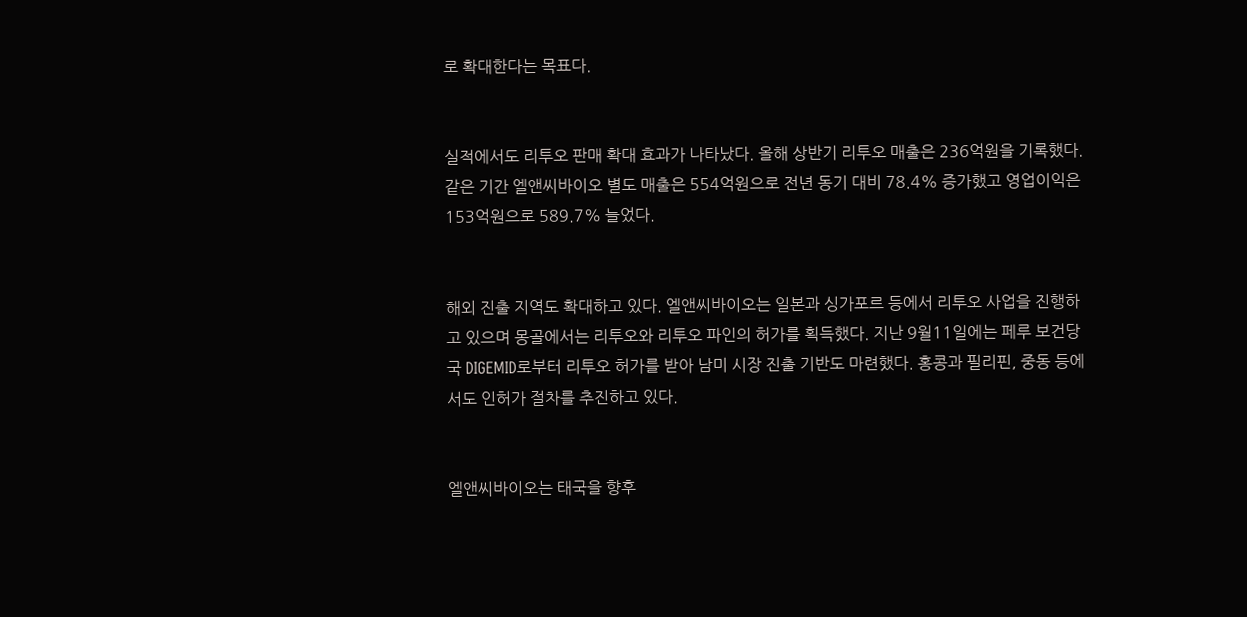로 확대한다는 목표다.


실적에서도 리투오 판매 확대 효과가 나타났다. 올해 상반기 리투오 매출은 236억원을 기록했다. 같은 기간 엘앤씨바이오 별도 매출은 554억원으로 전년 동기 대비 78.4% 증가했고 영업이익은 153억원으로 589.7% 늘었다.


해외 진출 지역도 확대하고 있다. 엘앤씨바이오는 일본과 싱가포르 등에서 리투오 사업을 진행하고 있으며 몽골에서는 리투오와 리투오 파인의 허가를 획득했다. 지난 9월11일에는 페루 보건당국 DIGEMID로부터 리투오 허가를 받아 남미 시장 진출 기반도 마련했다. 홍콩과 필리핀, 중동 등에서도 인허가 절차를 추진하고 있다.


엘앤씨바이오는 태국을 향후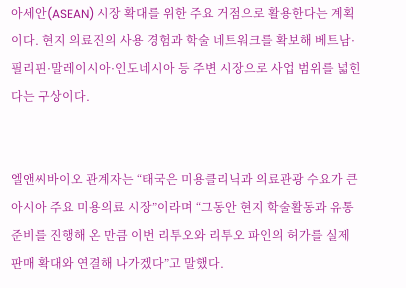아세안(ASEAN) 시장 확대를 위한 주요 거점으로 활용한다는 계획이다. 현지 의료진의 사용 경험과 학술 네트워크를 확보해 베트남·필리핀·말레이시아·인도네시아 등 주변 시장으로 사업 범위를 넓힌다는 구상이다.


엘앤씨바이오 관계자는 “태국은 미용클리닉과 의료관광 수요가 큰 아시아 주요 미용의료 시장”이라며 “그동안 현지 학술활동과 유통 준비를 진행해 온 만큼 이번 리투오와 리투오 파인의 허가를 실제 판매 확대와 연결해 나가겠다”고 말했다.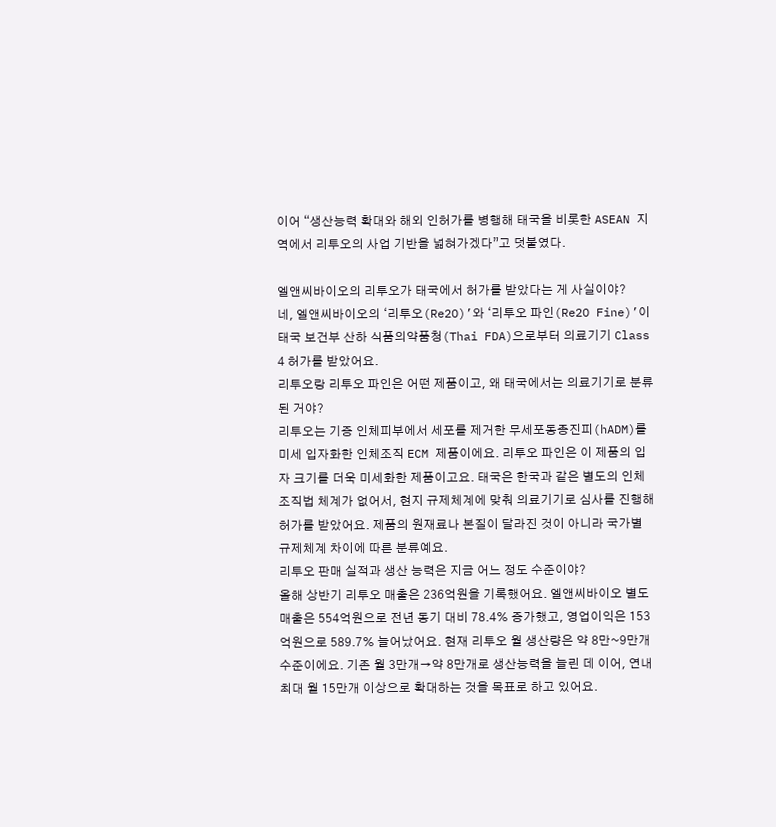이어 “생산능력 확대와 해외 인허가를 병행해 태국을 비롯한 ASEAN 지역에서 리투오의 사업 기반을 넓혀가겠다”고 덧붙였다.

엘앤씨바이오의 리투오가 태국에서 허가를 받았다는 게 사실이야?
네, 엘앤씨바이오의 ‘리투오(Re2O)’와 ‘리투오 파인(Re2O Fine)’이 태국 보건부 산하 식품의약품청(Thai FDA)으로부터 의료기기 Class 4 허가를 받았어요.
리투오랑 리투오 파인은 어떤 제품이고, 왜 태국에서는 의료기기로 분류된 거야?
리투오는 기증 인체피부에서 세포를 제거한 무세포동종진피(hADM)를 미세 입자화한 인체조직 ECM 제품이에요. 리투오 파인은 이 제품의 입자 크기를 더욱 미세화한 제품이고요. 태국은 한국과 같은 별도의 인체조직법 체계가 없어서, 현지 규제체계에 맞춰 의료기기로 심사를 진행해 허가를 받았어요. 제품의 원재료나 본질이 달라진 것이 아니라 국가별 규제체계 차이에 따른 분류예요.
리투오 판매 실적과 생산 능력은 지금 어느 정도 수준이야?
올해 상반기 리투오 매출은 236억원을 기록했어요. 엘앤씨바이오 별도 매출은 554억원으로 전년 동기 대비 78.4% 증가했고, 영업이익은 153억원으로 589.7% 늘어났어요. 현재 리투오 월 생산량은 약 8만~9만개 수준이에요. 기존 월 3만개→약 8만개로 생산능력을 늘린 데 이어, 연내 최대 월 15만개 이상으로 확대하는 것을 목표로 하고 있어요.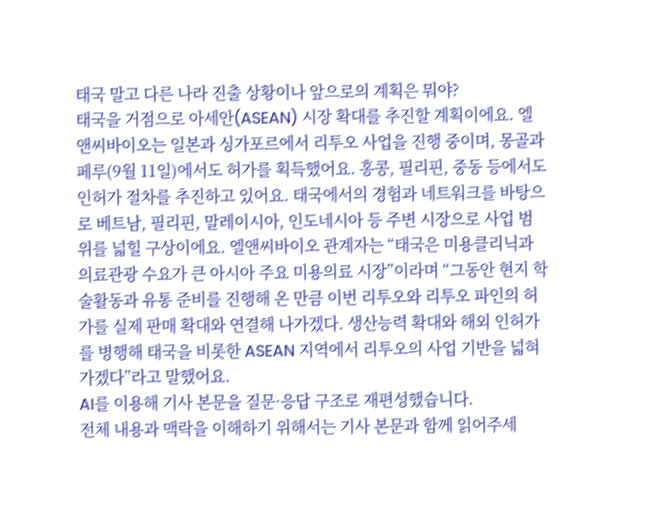태국 말고 다른 나라 진출 상황이나 앞으로의 계획은 뭐야?
태국을 거점으로 아세안(ASEAN) 시장 확대를 추진할 계획이에요. 엘앤씨바이오는 일본과 싱가포르에서 리투오 사업을 진행 중이며, 몽골과 페루(9월 11일)에서도 허가를 획득했어요. 홍콩, 필리핀, 중동 등에서도 인허가 절차를 추진하고 있어요. 태국에서의 경험과 네트워크를 바탕으로 베트남, 필리핀, 말레이시아, 인도네시아 등 주변 시장으로 사업 범위를 넓힐 구상이에요. 엘앤씨바이오 관계자는 “태국은 미용클리닉과 의료관광 수요가 큰 아시아 주요 미용의료 시장”이라며 “그동안 현지 학술활동과 유통 준비를 진행해 온 만큼 이번 리투오와 리투오 파인의 허가를 실제 판매 확대와 연결해 나가겠다. 생산능력 확대와 해외 인허가를 병행해 태국을 비롯한 ASEAN 지역에서 리투오의 사업 기반을 넓혀가겠다”라고 말했어요.
AI를 이용해 기사 본문을 질문·응답 구조로 재편성했습니다.
전체 내용과 맥락을 이해하기 위해서는 기사 본문과 함께 읽어주세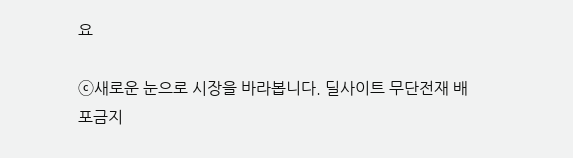요

ⓒ새로운 눈으로 시장을 바라봅니다. 딜사이트 무단전재 배포금지